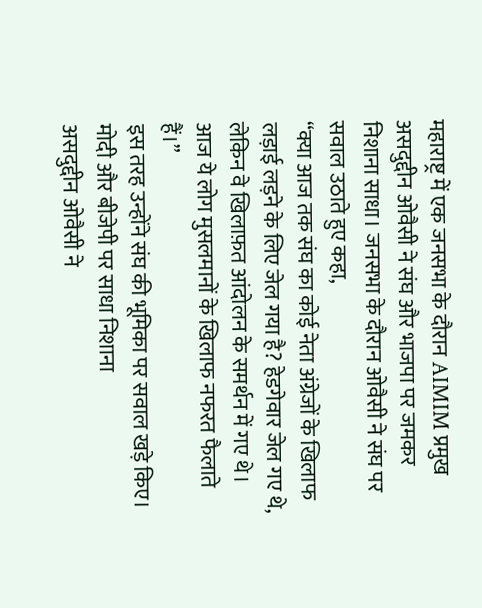महाराष्ट्र में एक जनसभा के दौरान AIMIM प्रमुख असदुद्दीन ओवैसी ने संघ और भाजपा पर जमकर निशाना साधा। जनसभा के दौरान ओवैसी ने संघ पर सवाल उठाते हुए कहा,
“क्या आज तक संघ का कोई नेता अंग्रेजों के खिलाफ लड़ाई लड़ने के लिए जेल गया है? हेडगेवार जेल गए थे, लेकिन वे खिलाफ़त आंदोलन के समर्थन में गए थे। आज ये लोग मुसलमानों के खिलाफ नफरत फैलाते हैं।”
इस तरह उन्होंने संघ की भूमिका पर सवाल खड़े किए।
मोदी और बीजेपी पर साधा निशाना
असदुद्दीन ओवैसी ने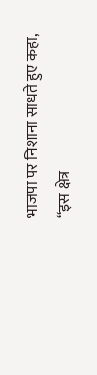भाजपा पर निशाना साधते हुए कहा,
“इस क्षेत्र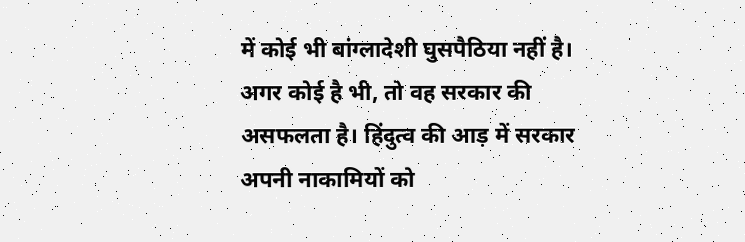में कोई भी बांग्लादेशी घुसपैठिया नहीं है। अगर कोई है भी, तो वह सरकार की असफलता है। हिंदुत्व की आड़ में सरकार अपनी नाकामियों को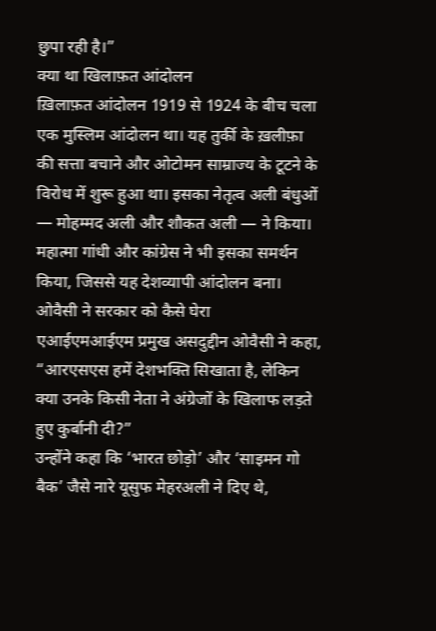छुपा रही है।”
क्या था खिलाफ़त आंदोलन
ख़िलाफ़त आंदोलन 1919 से 1924 के बीच चला एक मुस्लिम आंदोलन था। यह तुर्की के ख़लीफ़ा की सत्ता बचाने और ओटोमन साम्राज्य के टूटने के विरोध में शुरू हुआ था। इसका नेतृत्व अली बंधुओं — मोहम्मद अली और शौकत अली — ने किया। महात्मा गांधी और कांग्रेस ने भी इसका समर्थन किया, जिससे यह देशव्यापी आंदोलन बना।
ओवैसी ने सरकार को कैसे घेरा
एआईएमआईएम प्रमुख असदुद्दीन ओवैसी ने कहा,
“आरएसएस हमें देशभक्ति सिखाता है, लेकिन क्या उनके किसी नेता ने अंग्रेजों के खिलाफ लड़ते हुए कुर्बानी दी?”
उन्होंने कहा कि ‘भारत छोड़ो’ और ‘साइमन गो बैक’ जैसे नारे यूसुफ मेहरअली ने दिए थे,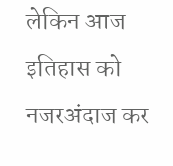लेकिन आज इतिहास को नजरअंदाज कर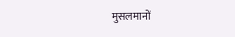मुसलमानों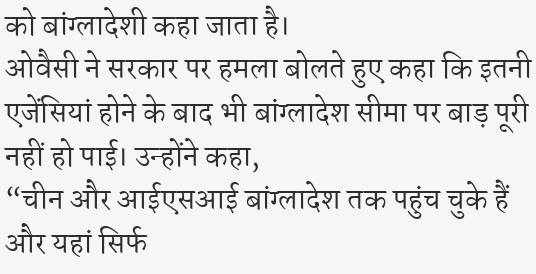को बांग्लादेशी कहा जाता है।
ओवैसी ने सरकार पर हमला बोलते हुए कहा कि इतनी एजेंसियां होने के बाद भी बांग्लादेश सीमा पर बाड़ पूरी नहीं हो पाई। उन्होंने कहा,
“चीन और आईएसआई बांग्लादेश तक पहुंच चुके हैं और यहां सिर्फ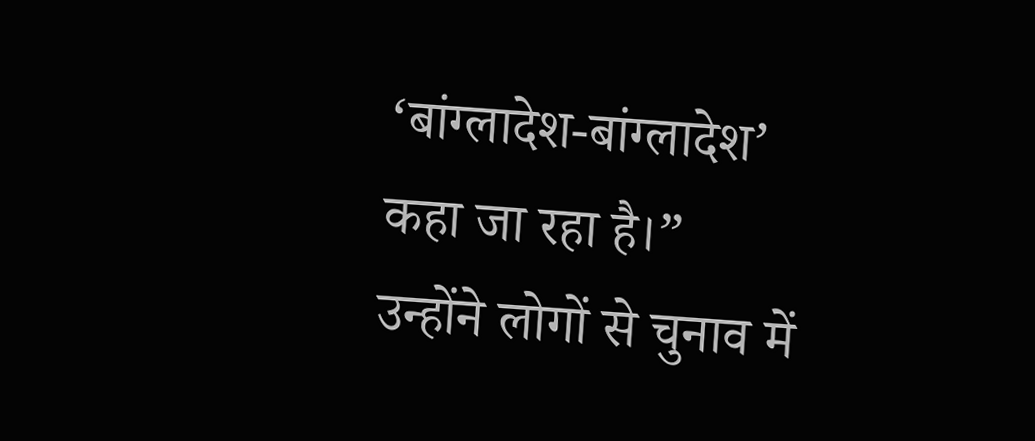‘बांग्लादेश-बांग्लादेश’ कहा जा रहा है।”
उन्होंने लोगों से चुनाव में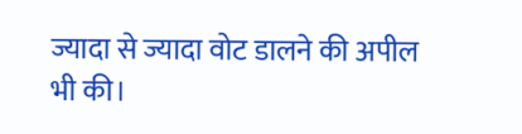ज्यादा से ज्यादा वोट डालने की अपील भी की।